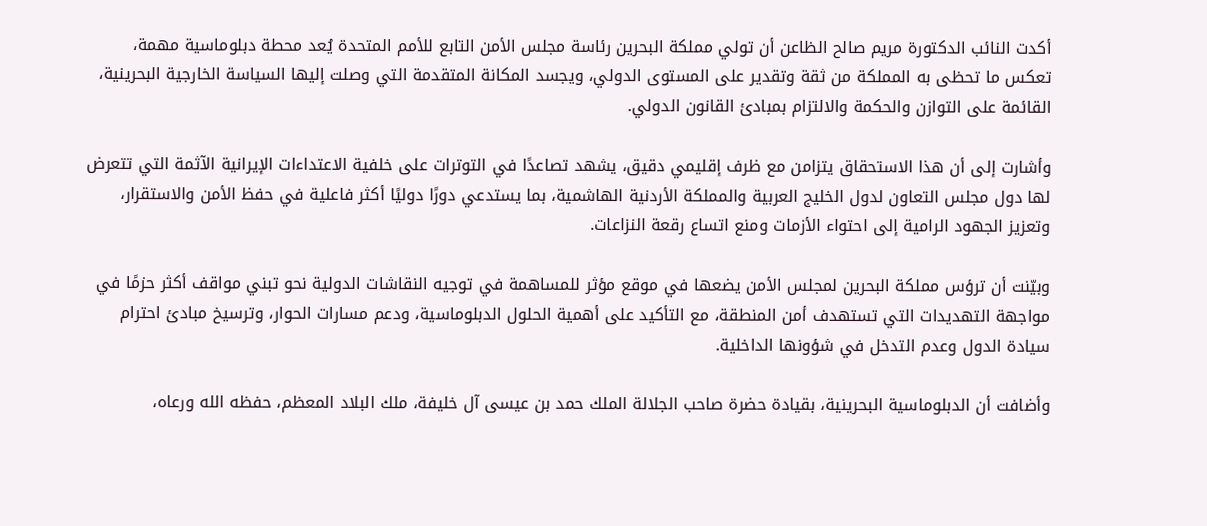أكدت النائب الدكتورة مريم صالح الظاعن أن تولي مملكة البحرين رئاسة مجلس الأمن التابع للأمم المتحدة يُعد محطة دبلوماسية مهمة، تعكس ما تحظى به المملكة من ثقة وتقدير على المستوى الدولي، ويجسد المكانة المتقدمة التي وصلت إليها السياسة الخارجية البحرينية، القائمة على التوازن والحكمة والالتزام بمبادئ القانون الدولي.

وأشارت إلى أن هذا الاستحقاق يتزامن مع ظرف إقليمي دقيق، يشهد تصاعدًا في التوترات على خلفية الاعتداءات الإيرانية الآثمة التي تتعرض لها دول مجلس التعاون لدول الخليج العربية والمملكة الأردنية الهاشمية، بما يستدعي دورًا دوليًا أكثر فاعلية في حفظ الأمن والاستقرار، وتعزيز الجهود الرامية إلى احتواء الأزمات ومنع اتساع رقعة النزاعات.

وبيّنت أن ترؤس مملكة البحرين لمجلس الأمن يضعها في موقع مؤثر للمساهمة في توجيه النقاشات الدولية نحو تبني مواقف أكثر حزمًا في مواجهة التهديدات التي تستهدف أمن المنطقة، مع التأكيد على أهمية الحلول الدبلوماسية، ودعم مسارات الحوار، وترسيخ مبادئ احترام سيادة الدول وعدم التدخل في شؤونها الداخلية.

وأضافت أن الدبلوماسية البحرينية، بقيادة حضرة صاحب الجلالة الملك حمد بن عيسى آل خليفة، ملك البلاد المعظم، حفظه الله ورعاه،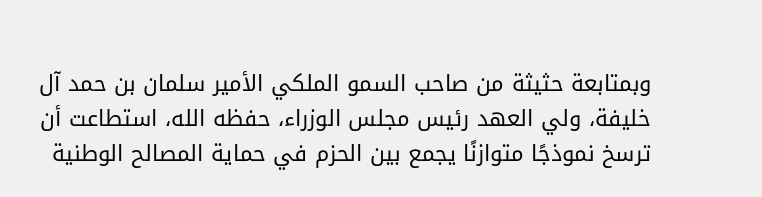وبمتابعة حثيثة من صاحب السمو الملكي الأمير سلمان بن حمد آل خليفة، ولي العهد رئيس مجلس الوزراء، حفظه الله، استطاعت أن ترسخ نموذجًا متوازنًا يجمع بين الحزم في حماية المصالح الوطنية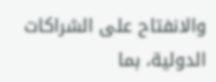والانفتاح على الشراكات الدولية، بما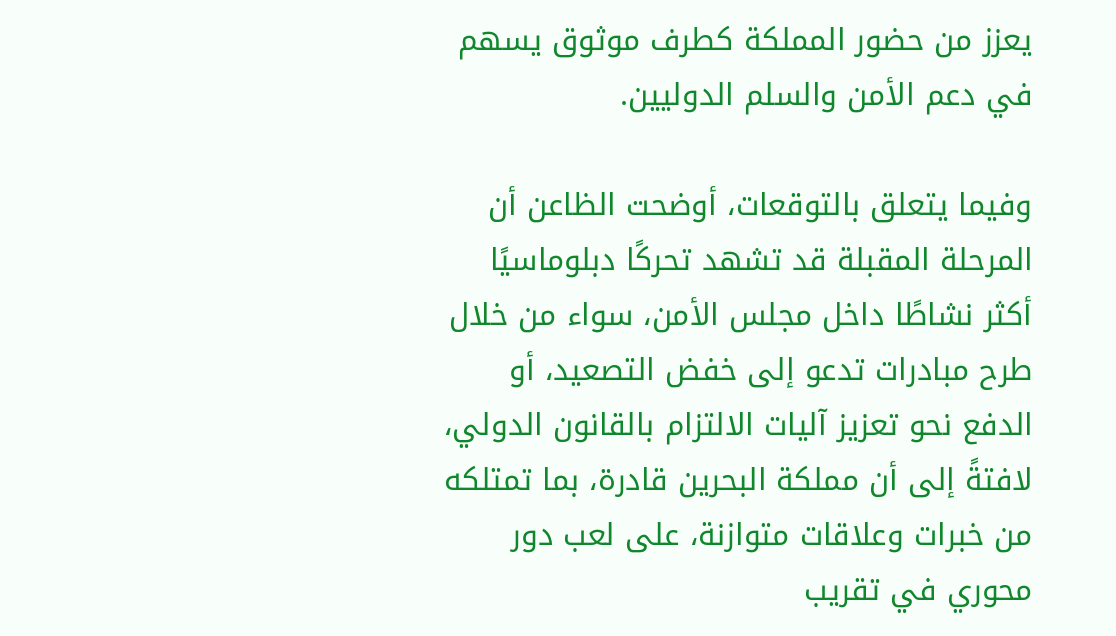يعزز من حضور المملكة كطرف موثوق يسهم في دعم الأمن والسلم الدوليين.

وفيما يتعلق بالتوقعات، أوضحت الظاعن أن المرحلة المقبلة قد تشهد تحركًا دبلوماسيًا أكثر نشاطًا داخل مجلس الأمن، سواء من خلال طرح مبادرات تدعو إلى خفض التصعيد، أو الدفع نحو تعزيز آليات الالتزام بالقانون الدولي، لافتةً إلى أن مملكة البحرين قادرة، بما تمتلكه من خبرات وعلاقات متوازنة، على لعب دور محوري في تقريب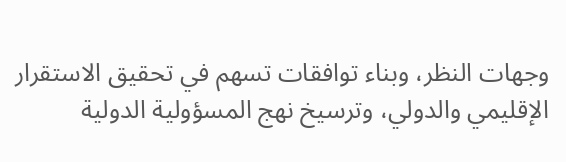وجهات النظر، وبناء توافقات تسهم في تحقيق الاستقرار الإقليمي والدولي، وترسيخ نهج المسؤولية الدولية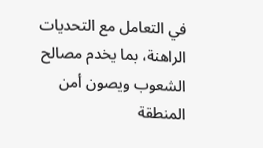في التعامل مع التحديات الراهنة، بما يخدم مصالح الشعوب ويصون أمن المنطقة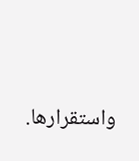واستقرارها.